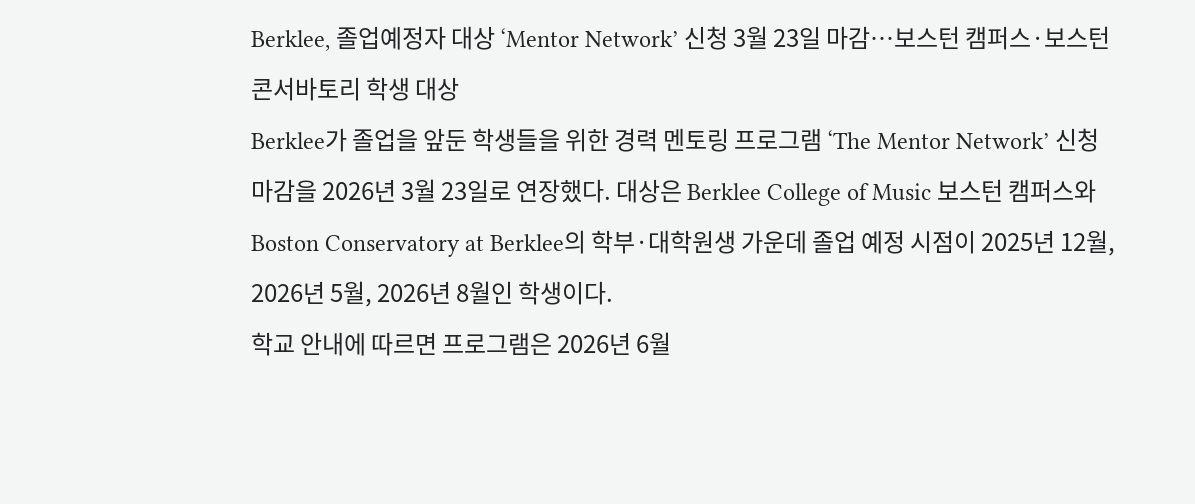Berklee, 졸업예정자 대상 ‘Mentor Network’ 신청 3월 23일 마감…보스턴 캠퍼스·보스턴 콘서바토리 학생 대상
Berklee가 졸업을 앞둔 학생들을 위한 경력 멘토링 프로그램 ‘The Mentor Network’ 신청 마감을 2026년 3월 23일로 연장했다. 대상은 Berklee College of Music 보스턴 캠퍼스와 Boston Conservatory at Berklee의 학부·대학원생 가운데 졸업 예정 시점이 2025년 12월, 2026년 5월, 2026년 8월인 학생이다.
학교 안내에 따르면 프로그램은 2026년 6월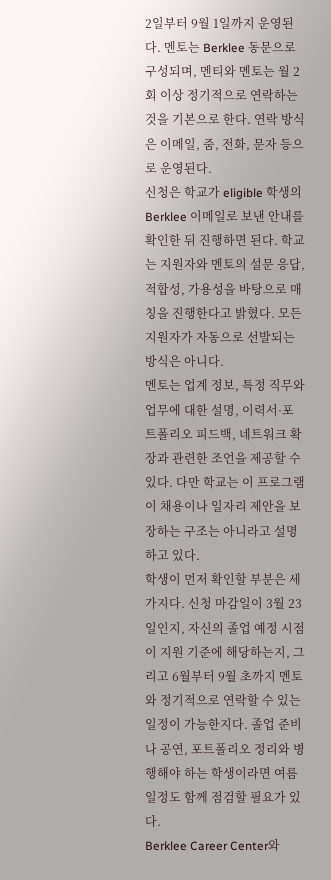2일부터 9월 1일까지 운영된다. 멘토는 Berklee 동문으로 구성되며, 멘티와 멘토는 월 2회 이상 정기적으로 연락하는 것을 기본으로 한다. 연락 방식은 이메일, 줌, 전화, 문자 등으로 운영된다.
신청은 학교가 eligible 학생의 Berklee 이메일로 보낸 안내를 확인한 뒤 진행하면 된다. 학교는 지원자와 멘토의 설문 응답, 적합성, 가용성을 바탕으로 매칭을 진행한다고 밝혔다. 모든 지원자가 자동으로 선발되는 방식은 아니다.
멘토는 업계 정보, 특정 직무와 업무에 대한 설명, 이력서·포트폴리오 피드백, 네트워크 확장과 관련한 조언을 제공할 수 있다. 다만 학교는 이 프로그램이 채용이나 일자리 제안을 보장하는 구조는 아니라고 설명하고 있다.
학생이 먼저 확인할 부분은 세 가지다. 신청 마감일이 3월 23일인지, 자신의 졸업 예정 시점이 지원 기준에 해당하는지, 그리고 6월부터 9월 초까지 멘토와 정기적으로 연락할 수 있는 일정이 가능한지다. 졸업 준비나 공연, 포트폴리오 정리와 병행해야 하는 학생이라면 여름 일정도 함께 점검할 필요가 있다.
Berklee Career Center와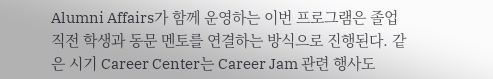Alumni Affairs가 함께 운영하는 이번 프로그램은 졸업 직전 학생과 동문 멘토를 연결하는 방식으로 진행된다. 같은 시기 Career Center는 Career Jam 관련 행사도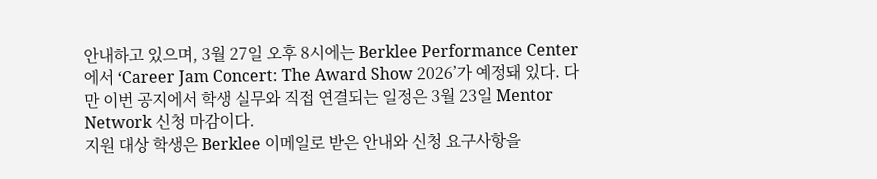안내하고 있으며, 3월 27일 오후 8시에는 Berklee Performance Center에서 ‘Career Jam Concert: The Award Show 2026’가 예정돼 있다. 다만 이번 공지에서 학생 실무와 직접 연결되는 일정은 3월 23일 Mentor Network 신청 마감이다.
지원 대상 학생은 Berklee 이메일로 받은 안내와 신청 요구사항을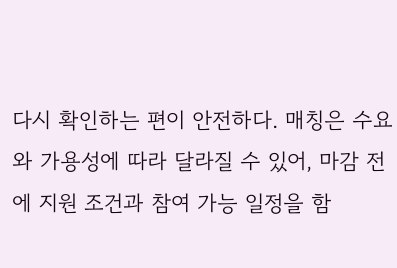다시 확인하는 편이 안전하다. 매칭은 수요와 가용성에 따라 달라질 수 있어, 마감 전에 지원 조건과 참여 가능 일정을 함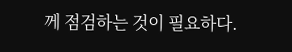께 점검하는 것이 필요하다.